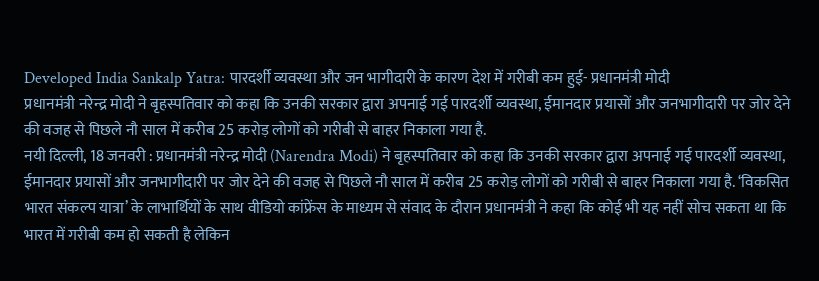Developed India Sankalp Yatra: पारदर्शी व्यवस्था और जन भागीदारी के कारण देश में गरीबी कम हुई- प्रधानमंत्री मोदी
प्रधानमंत्री नरेन्द्र मोदी ने बृहस्पतिवार को कहा कि उनकी सरकार द्वारा अपनाई गई पारदर्शी व्यवस्था, ईमानदार प्रयासों और जनभागीदारी पर जोर देने की वजह से पिछले नौ साल में करीब 25 करोड़ लोगों को गरीबी से बाहर निकाला गया है.
नयी दिल्ली, 18 जनवरी : प्रधानमंत्री नरेन्द्र मोदी (Narendra Modi) ने बृहस्पतिवार को कहा कि उनकी सरकार द्वारा अपनाई गई पारदर्शी व्यवस्था, ईमानदार प्रयासों और जनभागीदारी पर जोर देने की वजह से पिछले नौ साल में करीब 25 करोड़ लोगों को गरीबी से बाहर निकाला गया है. ‘विकसित भारत संकल्प यात्रा’ के लाभार्थियों के साथ वीडियो कांफ्रेंस के माध्यम से संवाद के दौरान प्रधानमंत्री ने कहा कि कोई भी यह नहीं सोच सकता था कि भारत में गरीबी कम हो सकती है लेकिन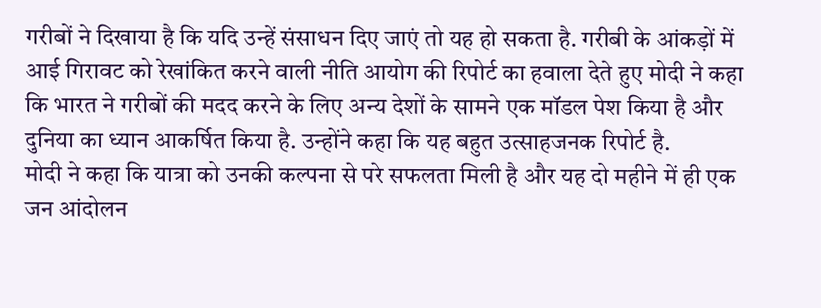गरीबों ने दिखाया है कि यदि उन्हें संसाधन दिए जाएं तो यह हो सकता है. गरीबी के आंकड़ों में आई गिरावट को रेखांकित करने वाली नीति आयोग की रिपोर्ट का हवाला देते हुए मोदी ने कहा कि भारत ने गरीबों की मदद करने के लिए अन्य देशों के सामने एक मॉडल पेश किया है और दुनिया का ध्यान आकर्षित किया है. उन्होंने कहा कि यह बहुत उत्साहजनक रिपोर्ट है.
मोदी ने कहा कि यात्रा को उनकी कल्पना से परे सफलता मिली है और यह दो महीने में ही एक जन आंदोलन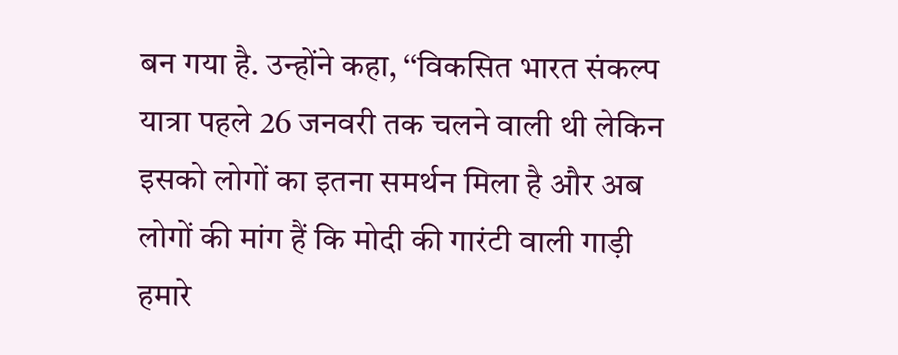बन गया है. उन्होंने कहा, ‘‘विकसित भारत संकल्प यात्रा पहले 26 जनवरी तक चलने वाली थी लेकिन इसको लोगों का इतना समर्थन मिला है और अब लोगों की मांग हैं कि मोदी की गारंटी वाली गाड़ी हमारे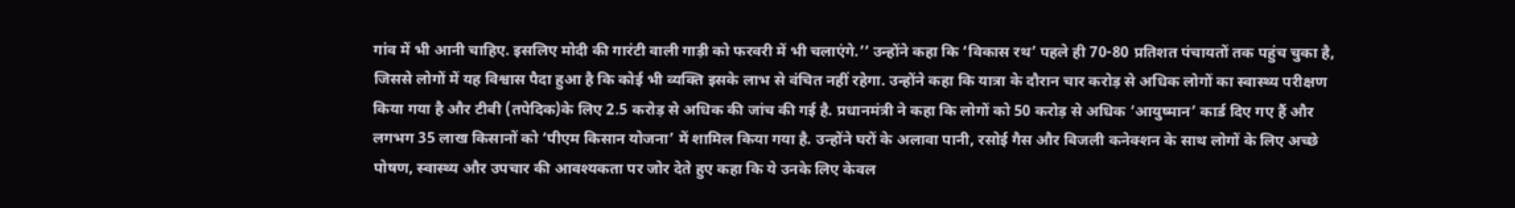गांव में भी आनी चाहिए. इसलिए मोदी की गारंटी वाली गाड़ी को फरवरी में भी चलाएंगे.’’ उन्होंने कहा कि ‘विकास रथ’ पहले ही 70-80 प्रतिशत पंचायतों तक पहुंच चुका है, जिससे लोगों में यह विश्वास पैदा हुआ है कि कोई भी व्यक्ति इसके लाभ से वंचित नहीं रहेगा. उन्होंने कहा कि यात्रा के दौरान चार करोड़ से अधिक लोगों का स्वास्थ्य परीक्षण किया गया है और टीबी (तपेदिक)के लिए 2.5 करोड़ से अधिक की जांच की गई है. प्रधानमंत्री ने कहा कि लोगों को 50 करोड़ से अधिक ‘आयुष्मान’ कार्ड दिए गए हैं और लगभग 35 लाख किसानों को ‘पीएम किसान योजना’ में शामिल किया गया है. उन्होंने घरों के अलावा पानी, रसोई गैस और बिजली कनेक्शन के साथ लोगों के लिए अच्छे पोषण, स्वास्थ्य और उपचार की आवश्यकता पर जोर देते हुए कहा कि ये उनके लिए केवल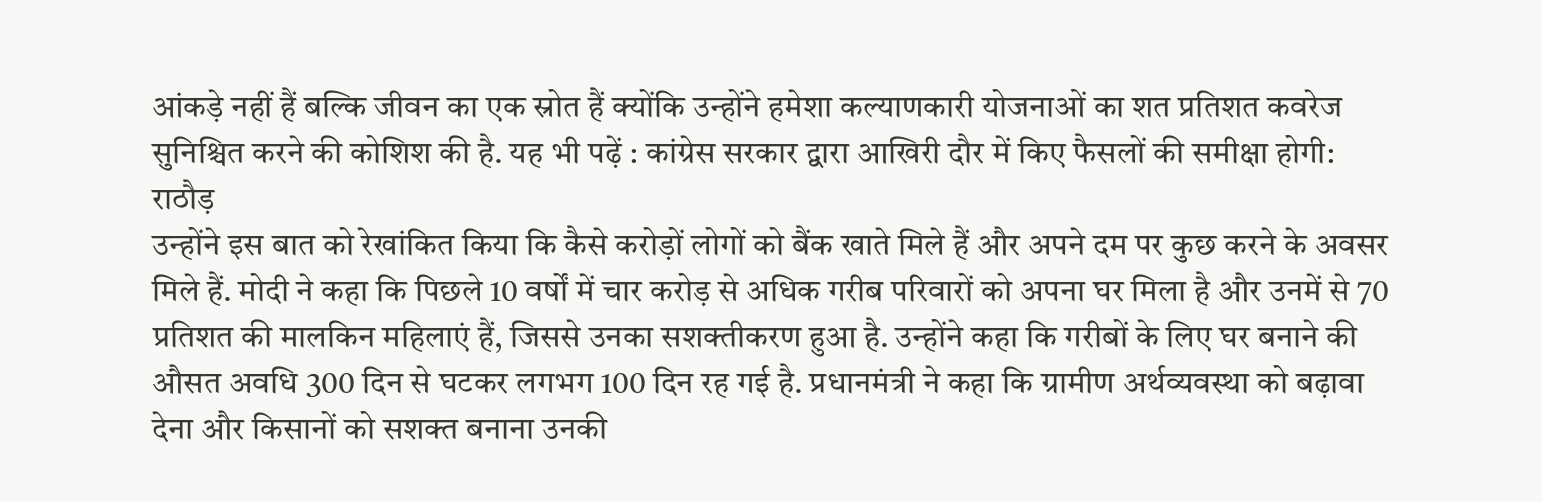आंकड़े नहीं हैं बल्कि जीवन का एक स्रोत हैं क्योंकि उन्होंने हमेशा कल्याणकारी योजनाओं का शत प्रतिशत कवरेज सुनिश्चित करने की कोशिश की है. यह भी पढ़ें : कांग्रेस सरकार द्वारा आखिरी दौर में किए फैसलों की समीक्षा होगी: राठौड़
उन्होंने इस बात को रेखांकित किया कि कैसे करोड़ों लोगों को बैंक खाते मिले हैं और अपने दम पर कुछ करने के अवसर मिले हैं. मोदी ने कहा कि पिछले 10 वर्षों में चार करोड़ से अधिक गरीब परिवारों को अपना घर मिला है और उनमें से 70 प्रतिशत की मालकिन महिलाएं हैं, जिससे उनका सशक्तीकरण हुआ है. उन्होंने कहा कि गरीबों के लिए घर बनाने की औसत अवधि 300 दिन से घटकर लगभग 100 दिन रह गई है. प्रधानमंत्री ने कहा कि ग्रामीण अर्थव्यवस्था को बढ़ावा देना और किसानों को सशक्त बनाना उनकी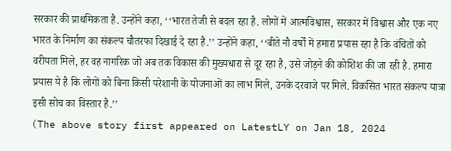सरकार की प्राथमिकता है. उन्होंने कहा, ‘‘भारत तेजी से बदल रहा है. लोगों में आत्मविश्वास, सरकार में विश्वास और एक नए भारत के निर्माण का संकल्प चौतरफा दिखाई दे रहा है.’’ उन्होंने कहा, ‘‘बीते नौ वर्षों में हमारा प्रयास रहा है कि वंचितों को वरीयता मिले, हर वह नागरिक जो अब तक विकास की मुख्यधारा से दूर रहा है, उसे जोड़ने की कोशिश की जा रही है. हमारा प्रयास ये है कि लोगों को बिना किसी परेशानी के योजनाओं का लाभ मिले, उनके दरवाजे पर मिले. विकसित भारत संकल्प यात्रा इसी सोच का विस्तार है.’’
(The above story first appeared on LatestLY on Jan 18, 2024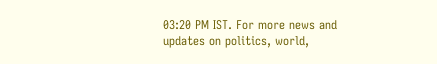03:20 PM IST. For more news and updates on politics, world,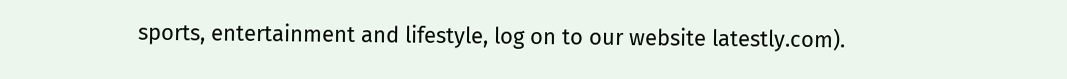sports, entertainment and lifestyle, log on to our website latestly.com).